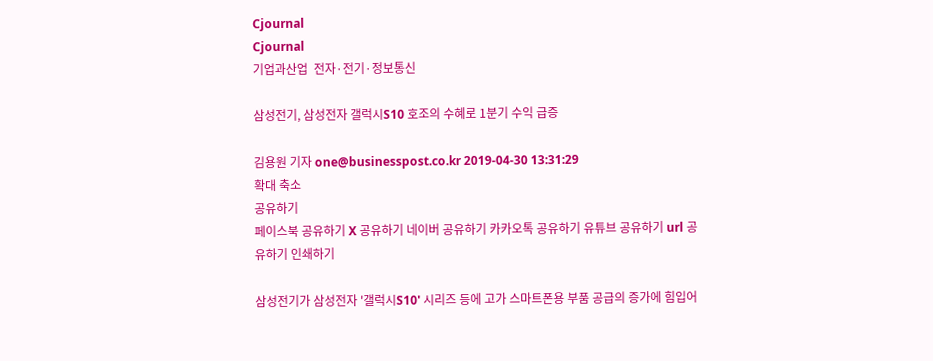Cjournal
Cjournal
기업과산업  전자·전기·정보통신

삼성전기, 삼성전자 갤럭시S10 호조의 수혜로 1분기 수익 급증

김용원 기자 one@businesspost.co.kr 2019-04-30 13:31:29
확대 축소
공유하기
페이스북 공유하기 X 공유하기 네이버 공유하기 카카오톡 공유하기 유튜브 공유하기 url 공유하기 인쇄하기

삼성전기가 삼성전자 '갤럭시S10' 시리즈 등에 고가 스마트폰용 부품 공급의 증가에 힘입어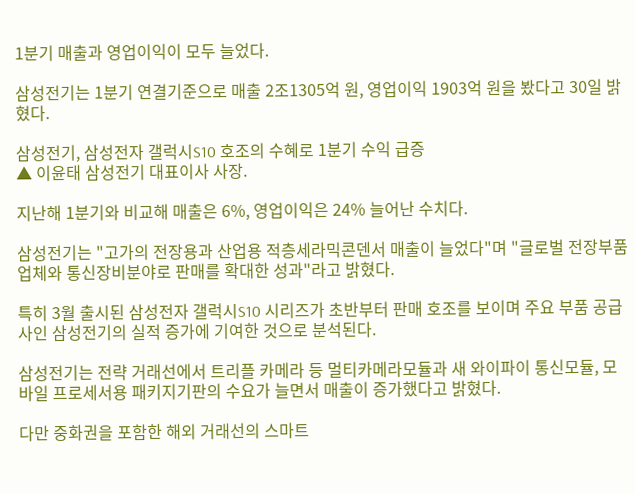1분기 매출과 영업이익이 모두 늘었다.

삼성전기는 1분기 연결기준으로 매출 2조1305억 원, 영업이익 1903억 원을 봤다고 30일 밝혔다.

삼성전기, 삼성전자 갤럭시S10 호조의 수혜로 1분기 수익 급증
▲ 이윤태 삼성전기 대표이사 사장.

지난해 1분기와 비교해 매출은 6%, 영업이익은 24% 늘어난 수치다.

삼성전기는 "고가의 전장용과 산업용 적층세라믹콘덴서 매출이 늘었다"며 "글로벌 전장부품업체와 통신장비분야로 판매를 확대한 성과"라고 밝혔다.

특히 3월 출시된 삼성전자 갤럭시S10 시리즈가 초반부터 판매 호조를 보이며 주요 부품 공급사인 삼성전기의 실적 증가에 기여한 것으로 분석된다.

삼성전기는 전략 거래선에서 트리플 카메라 등 멀티카메라모듈과 새 와이파이 통신모듈, 모바일 프로세서용 패키지기판의 수요가 늘면서 매출이 증가했다고 밝혔다.

다만 중화권을 포함한 해외 거래선의 스마트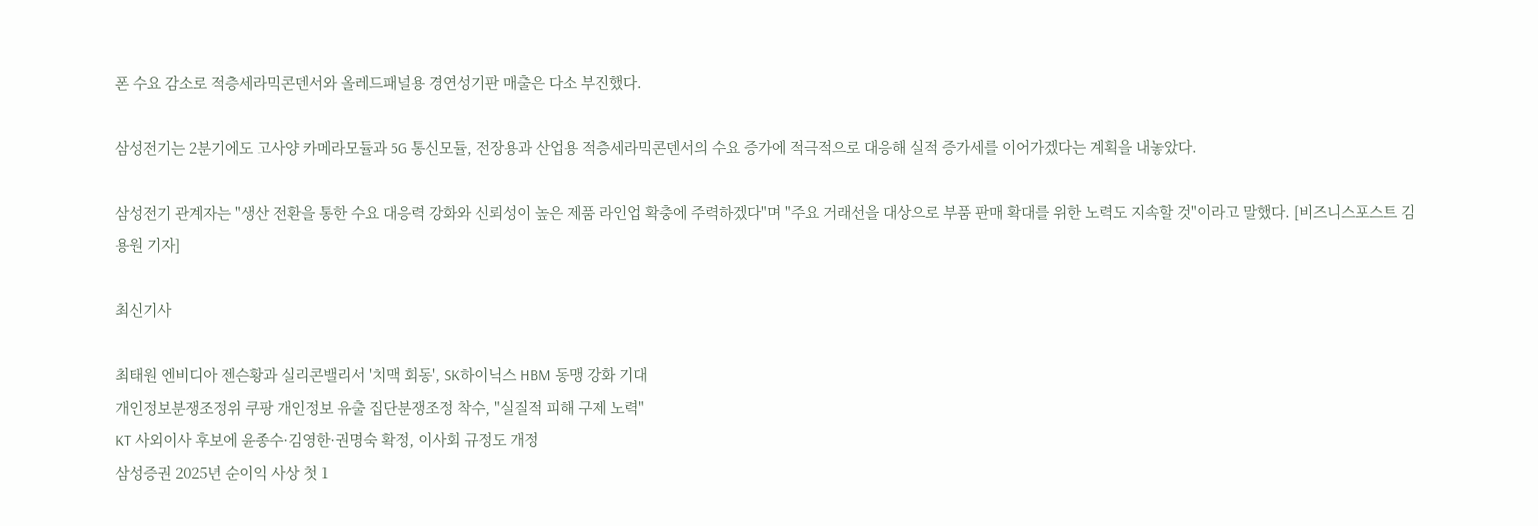폰 수요 감소로 적층세라믹콘덴서와 올레드패널용 경연성기판 매출은 다소 부진했다.

삼성전기는 2분기에도 고사양 카메라모듈과 5G 통신모듈, 전장용과 산업용 적층세라믹콘덴서의 수요 증가에 적극적으로 대응해 실적 증가세를 이어가겠다는 계획을 내놓았다.

삼성전기 관계자는 "생산 전환을 통한 수요 대응력 강화와 신뢰성이 높은 제품 라인업 확충에 주력하겠다"며 "주요 거래선을 대상으로 부품 판매 확대를 위한 노력도 지속할 것"이라고 말했다. [비즈니스포스트 김용원 기자]

최신기사

최태원 엔비디아 젠슨황과 실리콘밸리서 '치맥 회동', SK하이닉스 HBM 동맹 강화 기대
개인정보분쟁조정위 쿠팡 개인정보 유출 집단분쟁조정 착수, "실질적 피해 구제 노력"
KT 사외이사 후보에 윤종수·김영한·권명숙 확정, 이사회 규정도 개정
삼성증권 2025년 순이익 사상 첫 1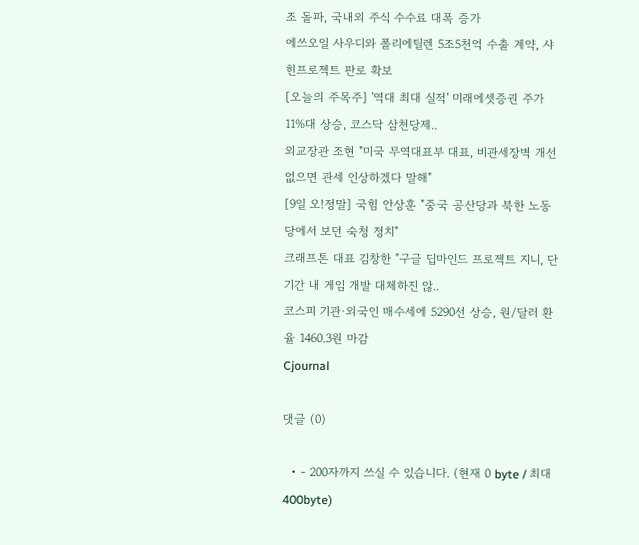조 돌파, 국내외 주식 수수료 대폭 증가
에쓰오일 사우디와 폴리에틸렌 5조5천억 수출 계약, 샤힌프로젝트 판로 확보
[오늘의 주목주] '역대 최대 실적' 미래에셋증권 주가 11%대 상승, 코스닥 삼천당제..
외교장관 조현 "미국 무역대표부 대표, 비관세장벽 개선 없으면 관세 인상하겠다 말해"
[9일 오!정말] 국힘 안상훈 "중국 공산당과 북한 노동당에서 보던 숙청 정치"
크래프톤 대표 김창한 "구글 딥마인드 프로젝트 지니, 단기간 내 게임 개발 대체하진 않..
코스피 기관·외국인 매수세에 5290선 상승, 원/달러 환율 1460.3원 마감
Cjournal

댓글 (0)

  • - 200자까지 쓰실 수 있습니다. (현재 0 byte / 최대 400byte)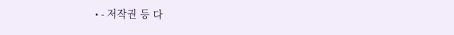• - 저작권 등 다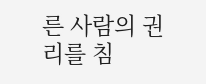른 사람의 권리를 침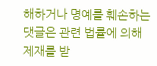해하거나 명예를 훼손하는 댓글은 관련 법률에 의해 제재를 받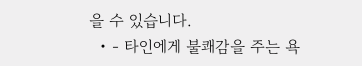을 수 있습니다.
  • - 타인에게 불쾌감을 주는 욕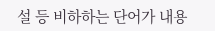설 등 비하하는 단어가 내용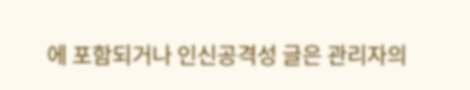에 포함되거나 인신공격성 글은 관리자의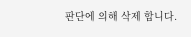판단에 의해 삭제 합니다.